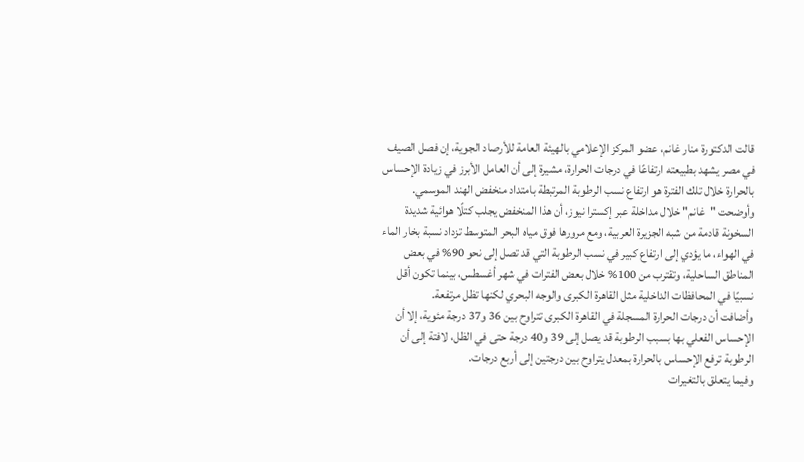قالت الدكتورة منار غانم، عضو المركز الإعلامي بالهيئة العامة للأرصاد الجوية، إن فصل الصيف في مصر يشهد بطبيعته ارتفاعًا في درجات الحرارة، مشيرة إلى أن العامل الأبرز في زيادة الإحساس بالحرارة خلال تلك الفترة هو ارتفاع نسب الرطوبة المرتبطة بامتداد منخفض الهند الموسمي.
وأوضحت "غانم" خلال مداخلة عبر إكسترا نيوز، أن هذا المنخفض يجلب كتلًا هوائية شديدة السخونة قادمة من شبه الجزيرة العربية، ومع مرورها فوق مياه البحر المتوسط تزداد نسبة بخار الماء في الهواء، ما يؤدي إلى ارتفاع كبير في نسب الرطوبة التي قد تصل إلى نحو 90% في بعض المناطق الساحلية، وتقترب من 100% خلال بعض الفترات في شهر أغسطس، بينما تكون أقل نسبيًا في المحافظات الداخلية مثل القاهرة الكبرى والوجه البحري لكنها تظل مرتفعة.
وأضافت أن درجات الحرارة المسجلة في القاهرة الكبرى تتراوح بين 36 و37 درجة مئوية، إلا أن الإحساس الفعلي بها بسبب الرطوبة قد يصل إلى 39 و40 درجة حتى في الظل، لافتة إلى أن الرطوبة ترفع الإحساس بالحرارة بمعدل يتراوح بين درجتين إلى أربع درجات.
وفيما يتعلق بالتغيرات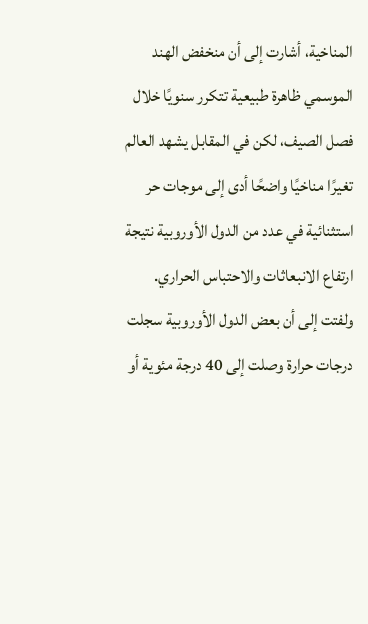المناخية، أشارت إلى أن منخفض الهند الموسمي ظاهرة طبيعية تتكرر سنويًا خلال فصل الصيف، لكن في المقابل يشهد العالم تغيرًا مناخيًا واضحًا أدى إلى موجات حر استثنائية في عدد من الدول الأوروبية نتيجة ارتفاع الانبعاثات والاحتباس الحراري.
ولفتت إلى أن بعض الدول الأوروبية سجلت درجات حرارة وصلت إلى 40 درجة مئوية أو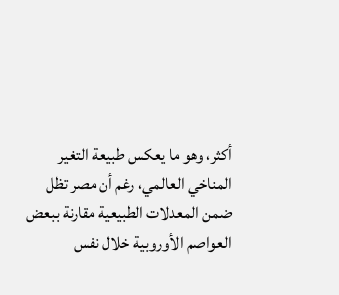أكثر، وهو ما يعكس طبيعة التغير المناخي العالمي، رغم أن مصر تظل ضمن المعدلات الطبيعية مقارنة ببعض العواصم الأوروبية خلال نفس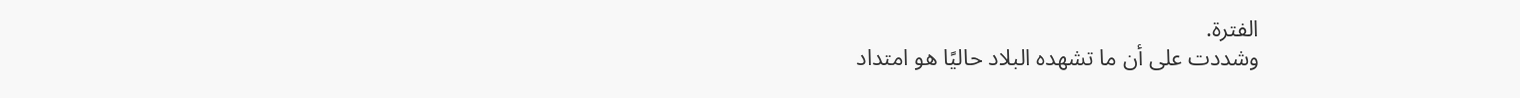الفترة.
وشددت على أن ما تشهده البلاد حاليًا هو امتداد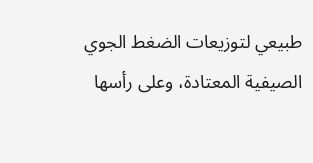طبيعي لتوزيعات الضغط الجوي الصيفية المعتادة، وعلى رأسها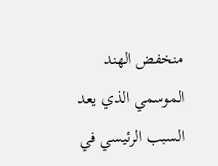منخفض الهند الموسمي الذي يعد السبب الرئيسي في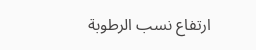ارتفاع نسب الرطوبة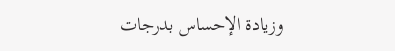وزيادة الإحساس بدرجات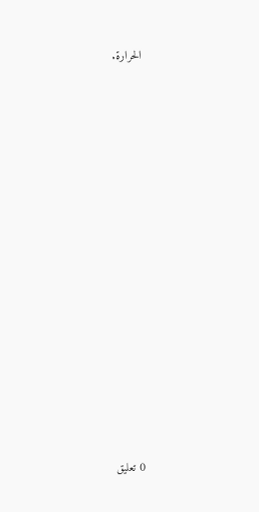الحرارة.















0 تعليق